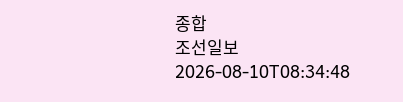종합
조선일보
2026-08-10T08:34:48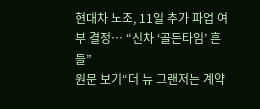현대차 노조, 11일 추가 파업 여부 결정… “신차 ‘골든타임’ 흔들”
원문 보기“더 뉴 그랜저는 계약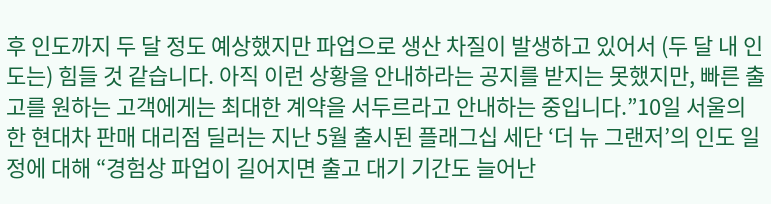후 인도까지 두 달 정도 예상했지만 파업으로 생산 차질이 발생하고 있어서 (두 달 내 인도는) 힘들 것 같습니다. 아직 이런 상황을 안내하라는 공지를 받지는 못했지만, 빠른 출고를 원하는 고객에게는 최대한 계약을 서두르라고 안내하는 중입니다.”10일 서울의 한 현대차 판매 대리점 딜러는 지난 5월 출시된 플래그십 세단 ‘더 뉴 그랜저’의 인도 일정에 대해 “경험상 파업이 길어지면 출고 대기 기간도 늘어난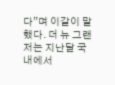다”며 이같이 말했다. 더 뉴 그랜저는 지난달 국내에서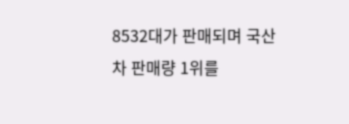8532대가 판매되며 국산차 판매량 1위를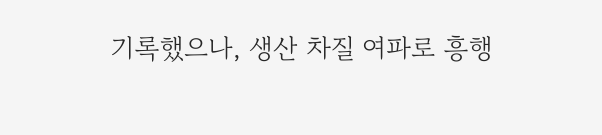기록했으나, 생산 차질 여파로 흥행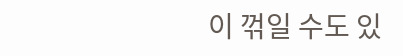이 꺾일 수도 있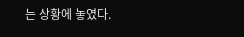는 상황에 놓였다.